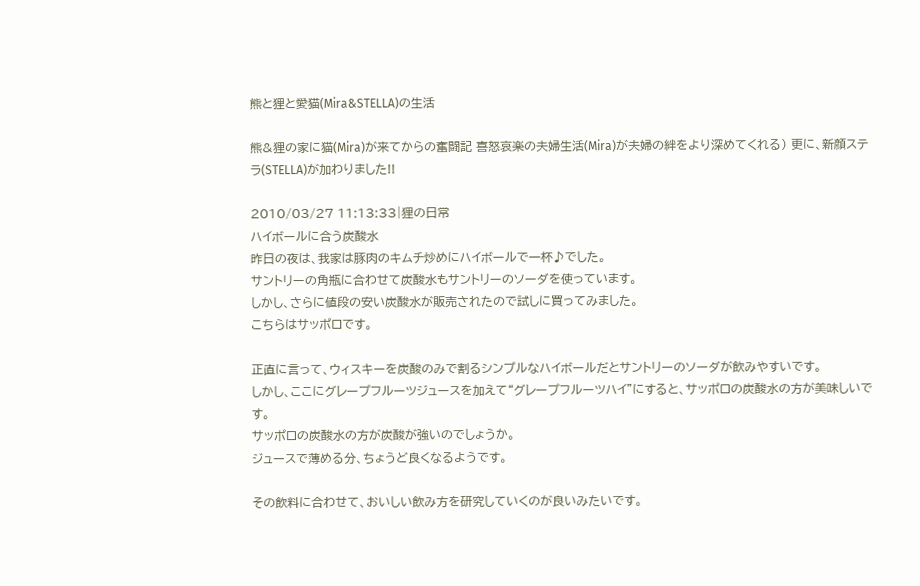熊と狸と愛猫(Mira&STELLA)の生活

熊&狸の家に猫(Mira)が来てからの奮闘記 喜怒哀楽の夫婦生活(Mira)が夫婦の絆をより深めてくれる) 更に、新顔ステラ(STELLA)が加わりました!!

2010/03/27 11:13:33|狸の日常
ハイボールに合う炭酸水
昨日の夜は、我家は豚肉のキムチ炒めにハイボールで一杯♪でした。
サントリーの角瓶に合わせて炭酸水もサントリーのソーダを使っています。
しかし、さらに値段の安い炭酸水が販売されたので試しに買ってみました。
こちらはサッポロです。

正直に言って、ウィスキーを炭酸のみで割るシンプルなハイボールだとサントリーのソーダが飲みやすいです。
しかし、ここにグレープフルーツジュースを加えて“グレープフルーツハイ”にすると、サッポロの炭酸水の方が美味しいです。
サッポロの炭酸水の方が炭酸が強いのでしょうか。
ジュースで薄める分、ちょうど良くなるようです。

その飲料に合わせて、おいしい飲み方を研究していくのが良いみたいです。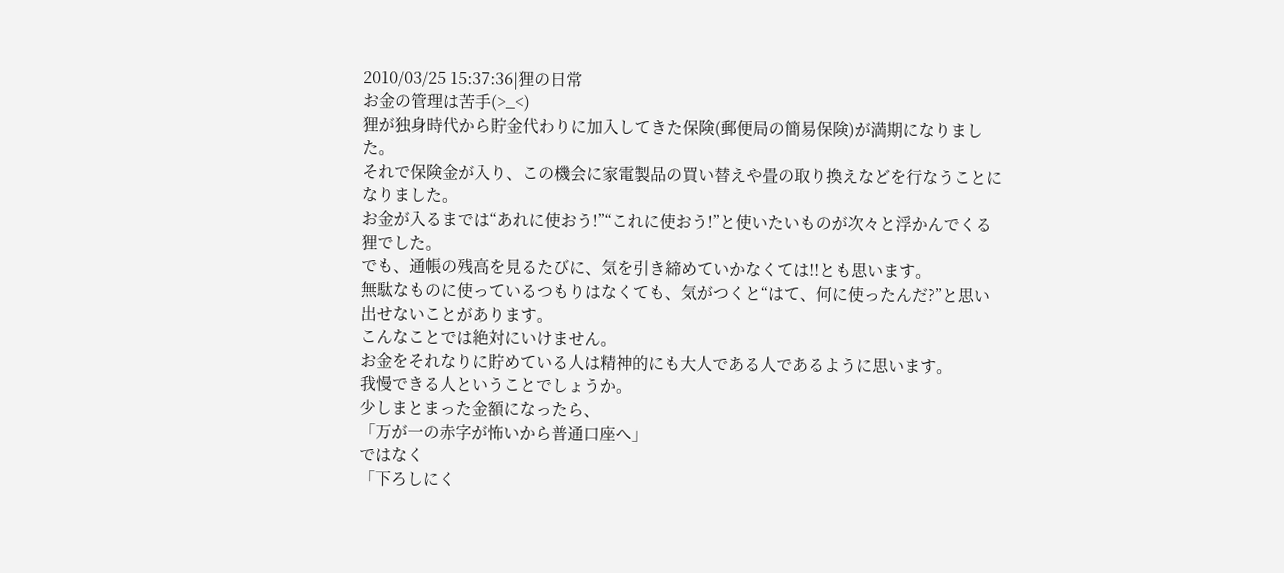2010/03/25 15:37:36|狸の日常
お金の管理は苦手(>_<)
狸が独身時代から貯金代わりに加入してきた保険(郵便局の簡易保険)が満期になりました。
それで保険金が入り、この機会に家電製品の買い替えや畳の取り換えなどを行なうことになりました。
お金が入るまでは“あれに使おう!”“これに使おう!”と使いたいものが次々と浮かんでくる狸でした。
でも、通帳の残高を見るたびに、気を引き締めていかなくては!!とも思います。
無駄なものに使っているつもりはなくても、気がつくと“はて、何に使ったんだ?”と思い出せないことがあります。
こんなことでは絶対にいけません。
お金をそれなりに貯めている人は精神的にも大人である人であるように思います。
我慢できる人ということでしょうか。
少しまとまった金額になったら、
「万が一の赤字が怖いから普通口座へ」
ではなく
「下ろしにく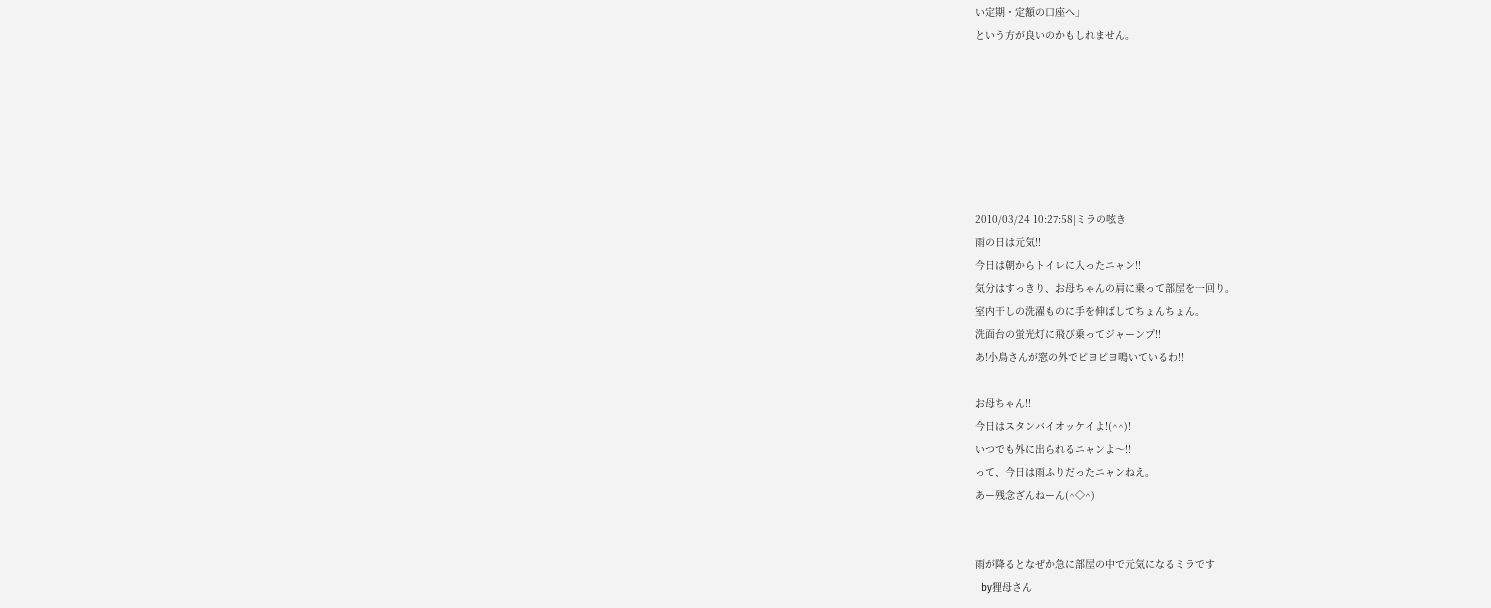い定期・定額の口座へ」
という方が良いのかもしれません。







2010/03/24 10:27:58|ミラの呟き
雨の日は元気!!
今日は朝からトイレに入ったニャン!!
気分はすっきり、お母ちゃんの肩に乗って部屋を一回り。
室内干しの洗濯ものに手を伸ばしてちょんちょん。
洗面台の蛍光灯に飛び乗ってジャーンプ!!
あ!小鳥さんが窓の外でピヨピヨ鳴いているわ!!

お母ちゃん!!
今日はスタンバイオッケイよ!(^^)!
いつでも外に出られるニャンよ〜!!
って、今日は雨ふりだったニャンねえ。
あー残念ざんねーん(^◇^)


雨が降るとなぜか急に部屋の中で元気になるミラです
  by狸母さん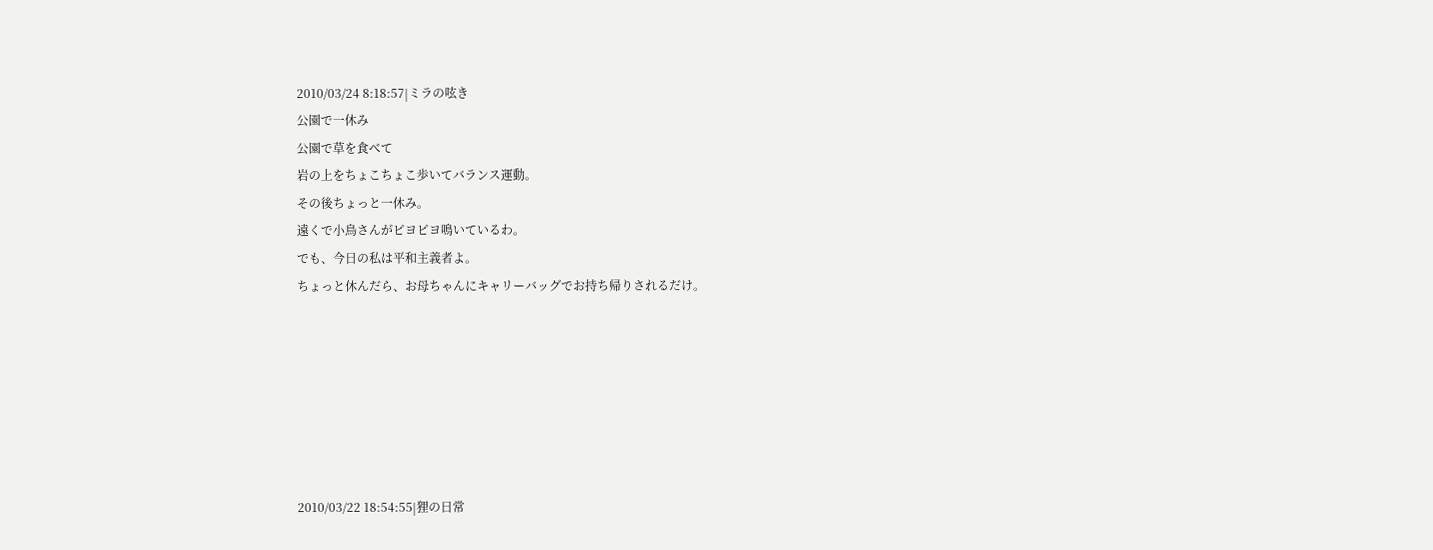2010/03/24 8:18:57|ミラの呟き
公園で一休み
公園で草を食べて
岩の上をちょこちょこ歩いてバランス運動。
その後ちょっと一休み。
遠くで小鳥さんがピヨピヨ鳴いているわ。
でも、今日の私は平和主義者よ。
ちょっと休んだら、お母ちゃんにキャリーバッグでお持ち帰りされるだけ。







2010/03/22 18:54:55|狸の日常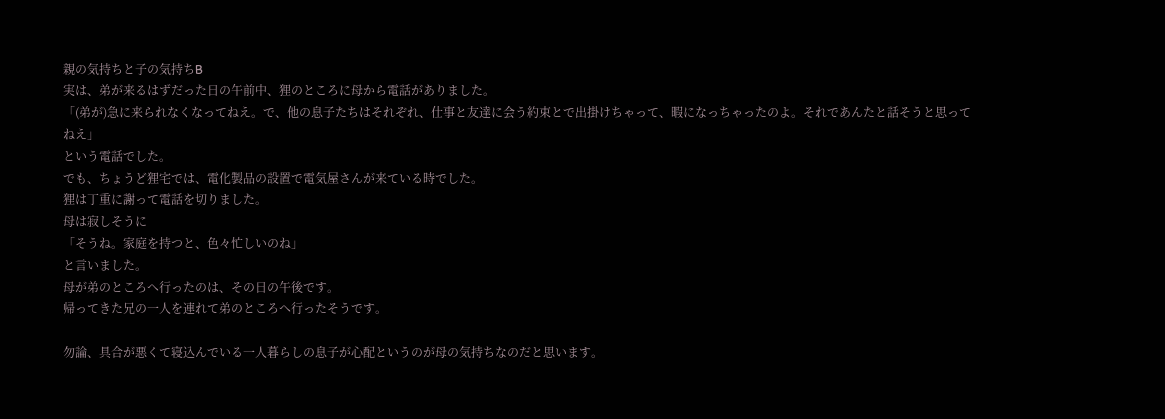親の気持ちと子の気持ちB
実は、弟が来るはずだった日の午前中、狸のところに母から電話がありました。
「(弟が)急に来られなくなってねえ。で、他の息子たちはそれぞれ、仕事と友達に会う約束とで出掛けちゃって、暇になっちゃったのよ。それであんたと話そうと思ってねえ」
という電話でした。
でも、ちょうど狸宅では、電化製品の設置で電気屋さんが来ている時でした。
狸は丁重に謝って電話を切りました。
母は寂しそうに
「そうね。家庭を持つと、色々忙しいのね」
と言いました。
母が弟のところへ行ったのは、その日の午後です。
帰ってきた兄の一人を連れて弟のところへ行ったそうです。

勿論、具合が悪くて寝込んでいる一人暮らしの息子が心配というのが母の気持ちなのだと思います。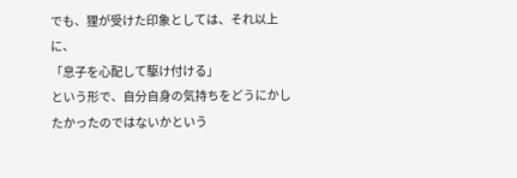でも、狸が受けた印象としては、それ以上に、
「息子を心配して駆け付ける」
という形で、自分自身の気持ちをどうにかしたかったのではないかという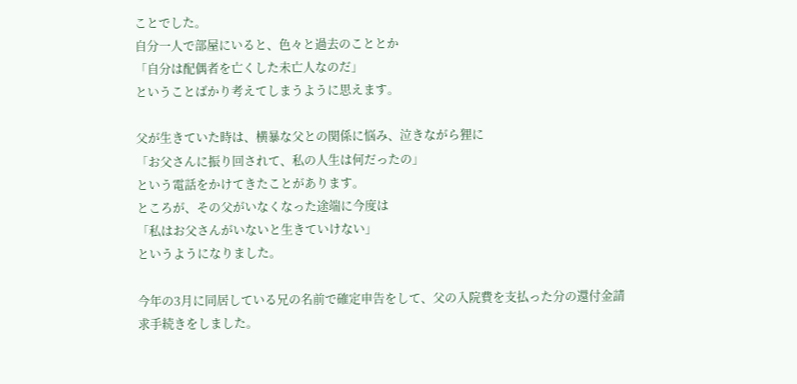ことでした。
自分一人で部屋にいると、色々と過去のこととか
「自分は配偶者を亡くした未亡人なのだ」
ということばかり考えてしまうように思えます。

父が生きていた時は、横暴な父との関係に悩み、泣きながら狸に
「お父さんに振り回されて、私の人生は何だったの」
という電話をかけてきたことがあります。
ところが、その父がいなくなった途端に今度は
「私はお父さんがいないと生きていけない」
というようになりました。

今年の3月に同居している兄の名前で確定申告をして、父の入院費を支払った分の還付金請求手続きをしました。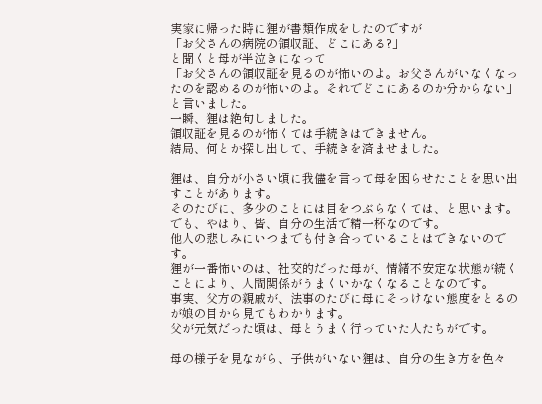実家に帰った時に狸が書類作成をしたのですが
「お父さんの病院の領収証、どこにある?」
と聞くと母が半泣きになって
「お父さんの領収証を見るのが怖いのよ。お父さんがいなくなったのを認めるのが怖いのよ。それでどこにあるのか分からない」
と言いました。
一瞬、狸は絶句しました。
領収証を見るのが怖くては手続きはできません。
結局、何とか探し出して、手続きを済ませました。

狸は、自分が小さい頃に我儘を言って母を困らせたことを思い出すことがあります。
そのたびに、多少のことには目をつぶらなくては、と思います。
でも、やはり、皆、自分の生活で精一杯なのです。
他人の悲しみにいつまでも付き合っていることはできないのです。
狸が一番怖いのは、社交的だった母が、情緒不安定な状態が続くことにより、人間関係がうまくいかなくなることなのです。
事実、父方の親戚が、法事のたびに母にそっけない態度をとるのが娘の目から見てもわかります。
父が元気だった頃は、母とうまく行っていた人たちがです。

母の様子を見ながら、子供がいない狸は、自分の生き方を色々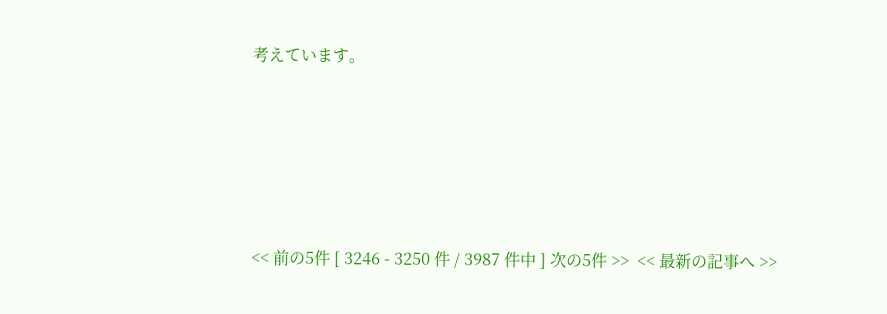考えています。







<< 前の5件 [ 3246 - 3250 件 / 3987 件中 ] 次の5件 >>  << 最新の記事へ >>